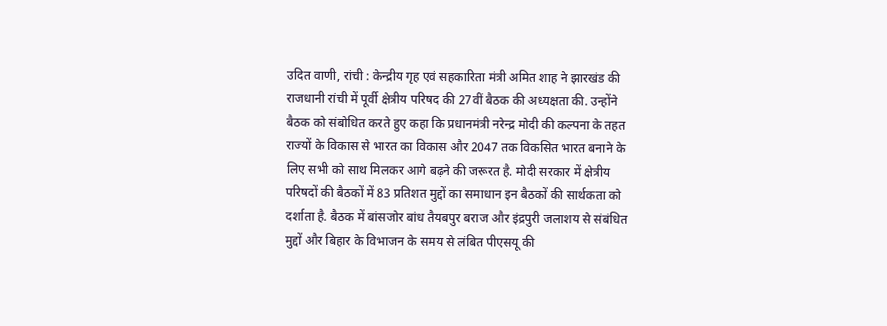उदित वाणी, रांची : केन्द्रीय गृह एवं सहकारिता मंत्री अमित शाह ने झारखंड की राजधानी रांची में पूर्वी क्षेत्रीय परिषद की 27वीं बैठक की अध्यक्षता की. उन्होंने बैठक को संबोधित करते हुए कहा कि प्रधानमंत्री नरेन्द्र मोदी की कल्पना के तहत राज्यों के विकास से भारत का विकास और 2047 तक विकसित भारत बनाने के लिए सभी को साथ मिलकर आगे बढ़ने की जरूरत है. मोदी सरकार में क्षेत्रीय परिषदों की बैठकों में 83 प्रतिशत मुद्दों का समाधान इन बैठकों की सार्थकता को दर्शाता है. बैठक में बांसजोर बांध तैयबपुर बराज और इंद्रपुरी जलाशय से संबंधित मुद्दों और बिहार के विभाजन के समय से लंबित पीएसयू की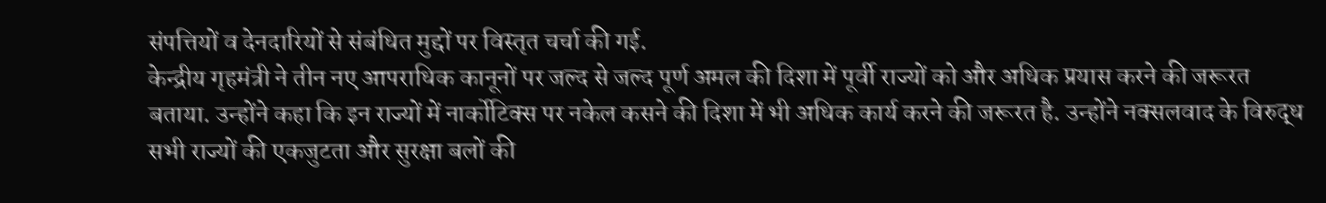संपत्तियों व देनदारियों से संबंधित मुद्दों पर विस्तृत चर्चा की गई.
केन्द्रीय गृहमंत्री ने तीन नए आपराधिक कानूनों पर जल्द से जल्द पूर्ण अमल की दिशा में पूर्वी राज्यों को और अधिक प्रयास करने की जरूरत बताया. उन्होंने कहा कि इन राज्यों में नार्कोटिक्स पर नकेल कसने की दिशा में भी अधिक कार्य करने की जरूरत है. उन्होंने नक्सलवाद के विरुद्ध सभी राज्यों की एकजुटता और सुरक्षा बलों की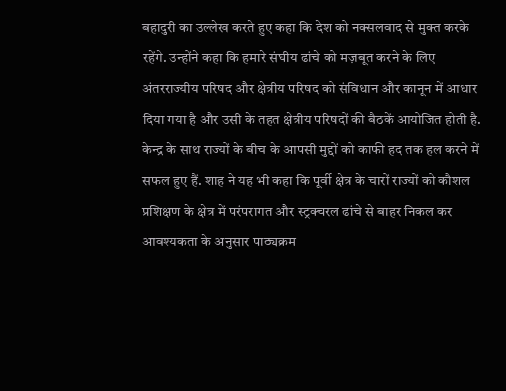बहादुरी का उल्लेख करते हुए कहा कि देश को नक्सलवाद से मुक्त करके रहेंगे. उन्होंने कहा कि हमारे संघीय ढांचे को मज़बूत करने के लिए अंतरराज्यीय परिषद और क्षेत्रीय परिषद को संविधान और कानून में आधार दिया गया है और उसी के तहत क्षेत्रीय परिषदों की बैठकें आयोजित होती है.
केन्द्र के साथ राज्यों के बीच के आपसी मुद्दों को काफी हद तक हल करने में सफल हुए हैं. शाह ने यह भी कहा कि पूर्वी क्षेत्र के चारों राज्यों को कौशल प्रशिक्षण के क्षेत्र में परंपरागत और स्ट्रक्चरल ढांचे से बाहर निकल कर आवश्यकता के अनुसार पाठ्यक्रम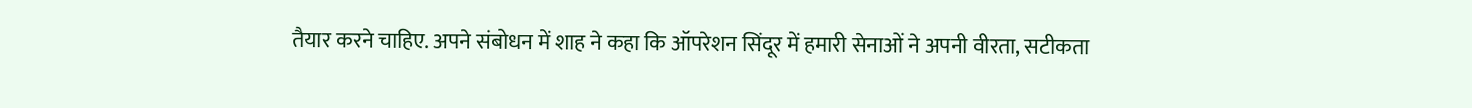तैयार करने चाहिए. अपने संबोधन में शाह ने कहा कि ऑपरेशन सिंदूर में हमारी सेनाओं ने अपनी वीरता, सटीकता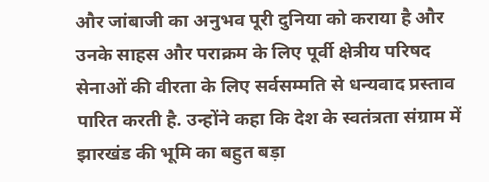और जांबाजी का अनुभव पूरी दुनिया को कराया है और उनके साहस और पराक्रम के लिए पूर्वी क्षेत्रीय परिषद सेनाओं की वीरता के लिए सर्वसम्मति से धन्यवाद प्रस्ताव पारित करती है. उन्होंने कहा कि देश के स्वतंत्रता संग्राम में झारखंड की भूमि का बहुत बड़ा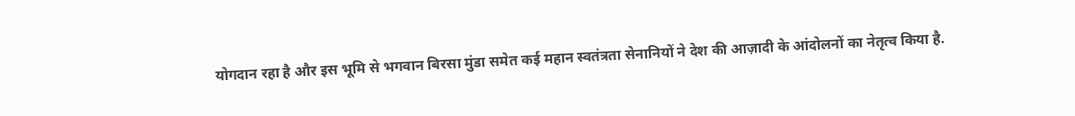योगदान रहा है और इस भूमि से भगवान बिरसा मुंडा समेत कई महान स्वतंत्रता सेनानियों ने देश की आज़ादी के आंदोलनों का नेतृत्व किया है.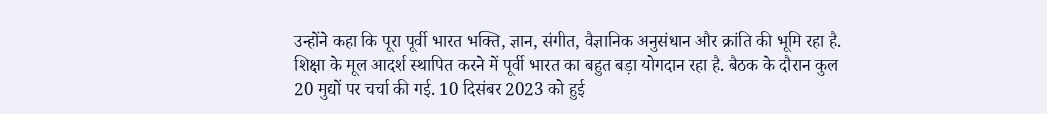उन्होंने कहा कि पूरा पूर्वी भारत भक्ति, ज्ञान, संगीत, वैज्ञानिक अनुसंधान और क्रांति की भूमि रहा है. शिक्षा के मूल आदर्श स्थापित करने में पूर्वी भारत का बहुत बड़ा योगदान रहा है. बैठक के दौरान कुल 20 मुद्यों पर चर्चा की गई. 10 दिसंबर 2023 को हुई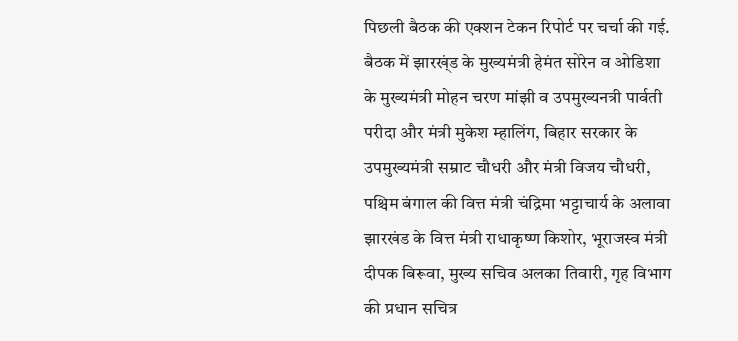पिछली बैठक की एक्शन टेकन रिपोर्ट पर चर्चा की गई. बैठक में झारख्ंड के मुख्यमंत्री हेमंत सोरेन व ओडिशा के मुख्यमंत्री मोहन चरण मांझी व उपमुख्यनत्री पार्वती परीदा और मंत्री मुकेश म्हालिंग, बिहार सरकार के उपमुख्यमंत्री सम्राट चौधरी और मंत्री विजय चौधरी, पश्चिम बंगाल की वित्त मंत्री चंद्रिमा भट्टाचार्य के अलावा झारखंड के वित्त मंत्री राधाकृष्ण किशोर, भूराजस्व मंत्री दीपक बिरूवा, मुख्य सचिव अलका तिवारी, गृह विभाग की प्रधान सचित्र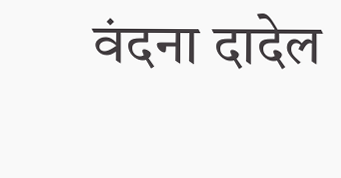वंदना दादेल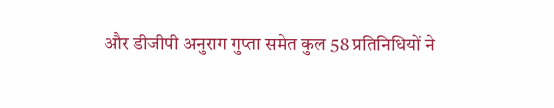और डीजीपी अनुराग गुप्ता समेत कुल 58 प्रतिनिधियों ने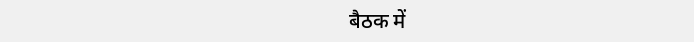बैठक में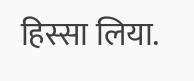हिस्सा लिया.